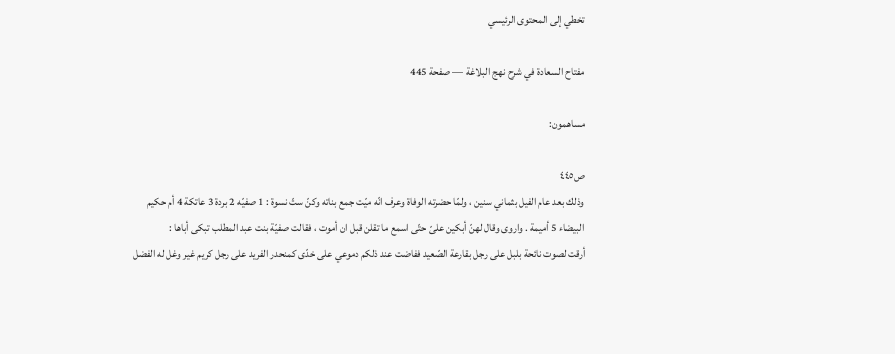تخطي إلى المحتوى الرئيسي

مفتاح السعادة في شرح نهج البلاغة — صفحة 445

مساهمون:

ص٤٤٥
وذلك بعد عام الفيل بثماني سنين ، ولمّا حضرته الوفاة وعرف انّه ميّت جمع بناته وكنّ ستّ نسوة : 1 صفيّه 2 بردة 3 عاتكة 4 أم حكيم البيضاء 5 أميمة . واروى وقال لهنّ أبكين علىّ حتّى اسمع ما تقلن قبل ان أموت ، فقالت صفيّة بنت عبد المطلب تبكى أباها :
أرقت لصوت نائحة بلبل على رجل بقارعة الصّعيد ففاضت عند ذلكم دموعي على خدّى كمنحدر الفريد على رجل كريم غير وغل له الفضل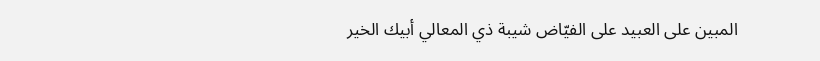المبين على العبيد على الفيّاض شيبة ذي المعالي أبيك الخير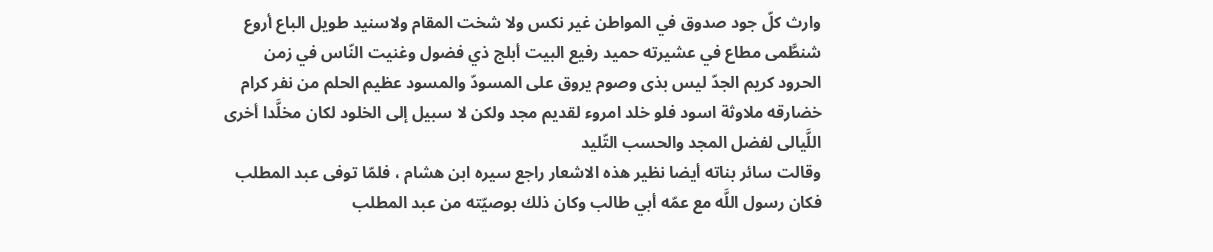وارث كلّ جود صدوق في المواطن غير نكس ولا شخت المقام ولاسنيد طويل الباع أروع شنطَّمى مطاع في عشيرته حميد رفيع البيت أبلج ذي فضول وغنيت النّاس في زمن الحرود كريم الجدّ ليس بذى وصوم يروق على المسودّ والمسود عظيم الحلم من نفر كرام خضارقه ملاوثة اسود فلو خلد امروء لقديم مجد ولكن لا سبيل إلى الخلود لكان مخلَّدا أخرى اللَّيالى لفضل المجد والحسب التّليد
وقالت سائر بناته أيضا نظير هذه الاشعار راجع سيره ابن هشام ، فلمّا توفى عبد المطلب فكان رسول اللَّه مع عمّه أبي طالب وكان ذلك بوصيّته من عبد المطلب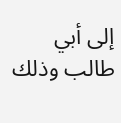إلى أبي طالب وذلك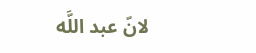لانّ عبد اللَّه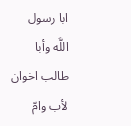ابا رسول اللَّه وأبا طالب اخوان لأب وامّ